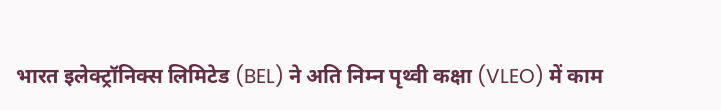भारत इलेक्ट्रॉनिक्स लिमिटेड (BEL) ने अति निम्न पृथ्वी कक्षा (VLEO) में काम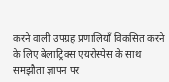करने वाली उपग्रह प्रणालियाँ विकसित करने के लिए बेलाट्रिक्स एयरोस्पेस के साथ समझौता ज्ञापन पर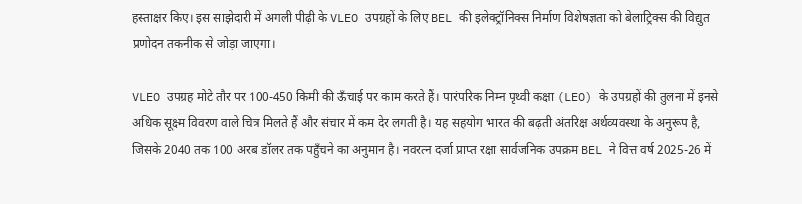हस्ताक्षर किए। इस साझेदारी में अगली पीढ़ी के VLEO उपग्रहों के लिए BEL की इलेक्ट्रॉनिक्स निर्माण विशेषज्ञता को बेलाट्रिक्स की विद्युत प्रणोदन तकनीक से जोड़ा जाएगा।

VLEO उपग्रह मोटे तौर पर 100-450 किमी की ऊँचाई पर काम करते हैं। पारंपरिक निम्न पृथ्वी कक्षा (LEO) के उपग्रहों की तुलना में इनसे अधिक सूक्ष्म विवरण वाले चित्र मिलते हैं और संचार में कम देर लगती है। यह सहयोग भारत की बढ़ती अंतरिक्ष अर्थव्यवस्था के अनुरूप है, जिसके 2040 तक 100 अरब डॉलर तक पहुँचने का अनुमान है। नवरत्न दर्जा प्राप्त रक्षा सार्वजनिक उपक्रम BEL ने वित्त वर्ष 2025-26 में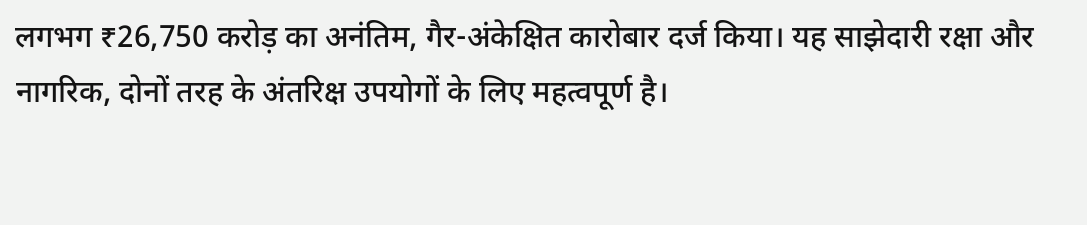लगभग ₹26,750 करोड़ का अनंतिम, गैर-अंकेक्षित कारोबार दर्ज किया। यह साझेदारी रक्षा और नागरिक, दोनों तरह के अंतरिक्ष उपयोगों के लिए महत्वपूर्ण है।